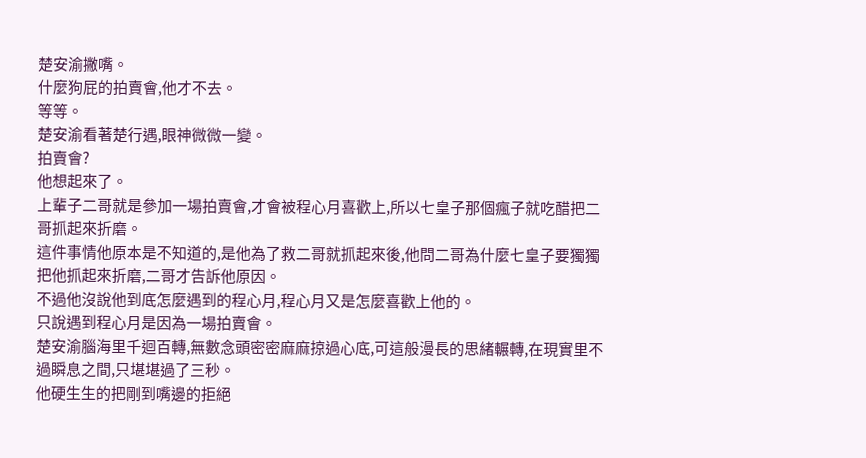楚安渝撇嘴。
什麼狗屁的拍賣會,他才不去。
等等。
楚安渝看著楚行遇,眼神微微一變。
拍賣會?
他想起來了。
上輩子二哥就是參加一場拍賣會,才會被程心月喜歡上,所以七皇子那個瘋子就吃醋把二哥抓起來折磨。
這件事情他原本是不知道的,是他為了救二哥就抓起來後,他問二哥為什麼七皇子要獨獨把他抓起來折磨,二哥才告訴他原因。
不過他沒說他到底怎麼遇到的程心月,程心月又是怎麼喜歡上他的。
只說遇到程心月是因為一場拍賣會。
楚安渝腦海里千迴百轉,無數念頭密密麻麻掠過心底,可這般漫長的思緒輾轉,在現實里不過瞬息之間,只堪堪過了三秒。
他硬生生的把剛到嘴邊的拒絕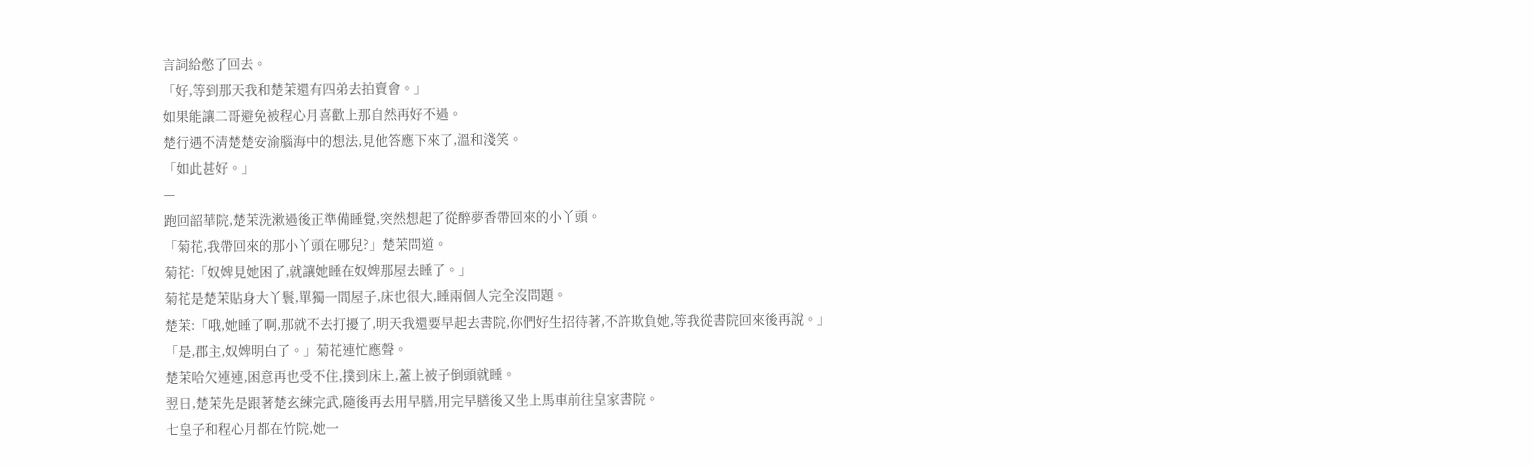言詞給憋了回去。
「好,等到那天我和楚茉還有四弟去拍賣會。」
如果能讓二哥避免被程心月喜歡上那自然再好不過。
楚行遇不清楚楚安渝腦海中的想法,見他答應下來了,溫和淺笑。
「如此甚好。」
—
跑回韶華院,楚茉洗漱過後正準備睡覺,突然想起了從醉夢香帶回來的小丫頭。
「菊花,我帶回來的那小丫頭在哪兒?」楚茉問道。
菊花:「奴婢見她困了,就讓她睡在奴婢那屋去睡了。」
菊花是楚茉貼身大丫鬟,單獨一間屋子,床也很大,睡兩個人完全沒問題。
楚茉:「哦,她睡了啊,那就不去打擾了,明天我還要早起去書院,你們好生招待著,不許欺負她,等我從書院回來後再說。」
「是,郡主,奴婢明白了。」菊花連忙應聲。
楚茉哈欠連連,困意再也受不住,撲到床上,蓋上被子倒頭就睡。
翌日,楚茉先是跟著楚玄練完武,隨後再去用早膳,用完早膳後又坐上馬車前往皇家書院。
七皇子和程心月都在竹院,她一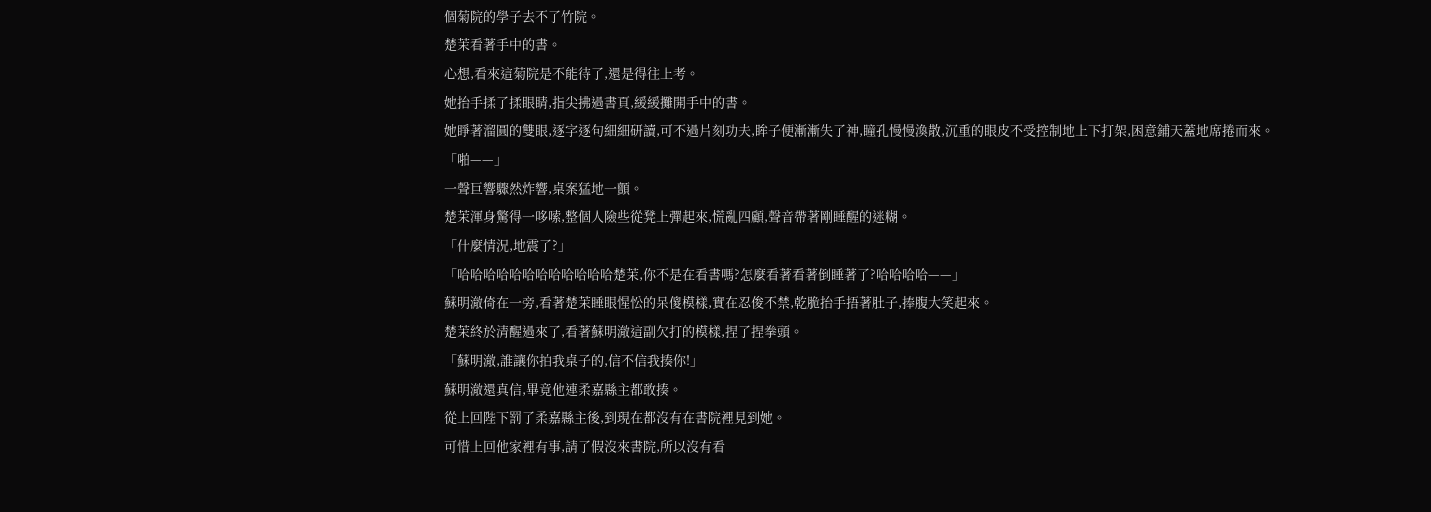個菊院的學子去不了竹院。
楚茉看著手中的書。
心想,看來這菊院是不能待了,還是得往上考。
她抬手揉了揉眼睛,指尖拂過書頁,緩緩攤開手中的書。
她睜著溜圓的雙眼,逐字逐句細細研讀,可不過片刻功夫,眸子便漸漸失了神,瞳孔慢慢渙散,沉重的眼皮不受控制地上下打架,困意鋪天蓋地席捲而來。
「啪——」
一聲巨響驟然炸響,桌案猛地一顫。
楚茉渾身驚得一哆嗦,整個人險些從凳上彈起來,慌亂四顧,聲音帶著剛睡醒的迷糊。
「什麼情況,地震了?」
「哈哈哈哈哈哈哈哈哈哈哈哈楚茉,你不是在看書嗎?怎麼看著看著倒睡著了?哈哈哈哈——」
蘇明澈倚在一旁,看著楚茉睡眼惺忪的呆傻模樣,實在忍俊不禁,乾脆抬手捂著肚子,捧腹大笑起來。
楚茉終於清醒過來了,看著蘇明澈這副欠打的模樣,捏了捏拳頭。
「蘇明澈,誰讓你拍我桌子的,信不信我揍你!」
蘇明澈還真信,畢竟他連柔嘉縣主都敢揍。
從上回陛下罰了柔嘉縣主後,到現在都沒有在書院裡見到她。
可惜上回他家裡有事,請了假沒來書院,所以沒有看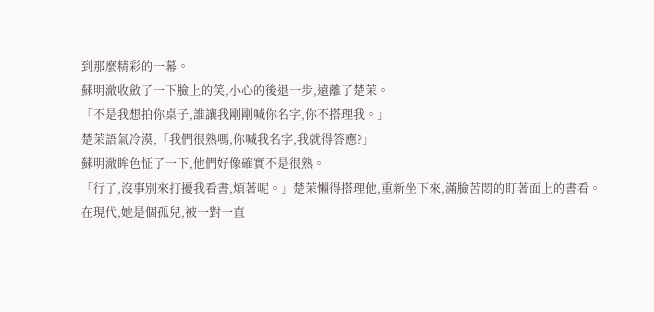到那麼精彩的一幕。
蘇明澈收斂了一下臉上的笑,小心的後退一步,遠離了楚茉。
「不是我想拍你桌子,誰讓我剛剛喊你名字,你不搭理我。」
楚茉語氣冷漠,「我們很熟嗎,你喊我名字,我就得答應?」
蘇明澈眸色怔了一下,他們好像確實不是很熟。
「行了,沒事別來打擾我看書,煩著呢。」楚茉懶得搭理他,重新坐下來,滿臉苦悶的盯著面上的書看。
在現代,她是個孤兒,被一對一直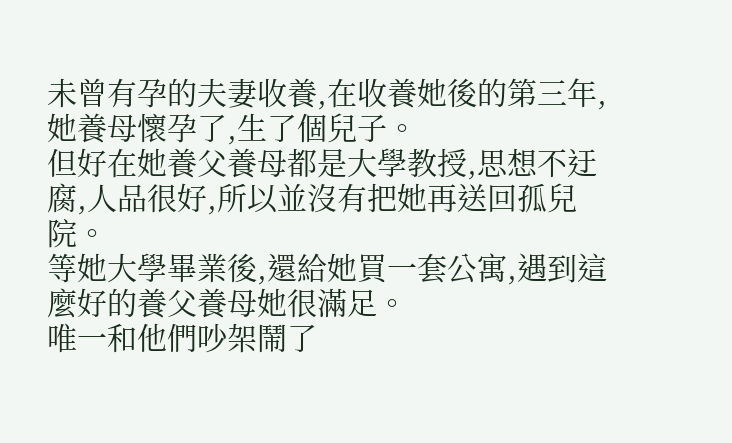未曾有孕的夫妻收養,在收養她後的第三年,她養母懷孕了,生了個兒子。
但好在她養父養母都是大學教授,思想不迂腐,人品很好,所以並沒有把她再送回孤兒院。
等她大學畢業後,還給她買一套公寓,遇到這麼好的養父養母她很滿足。
唯一和他們吵架鬧了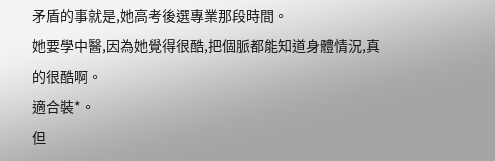矛盾的事就是,她高考後選專業那段時間。
她要學中醫,因為她覺得很酷,把個脈都能知道身體情況,真的很酷啊。
適合裝*。
但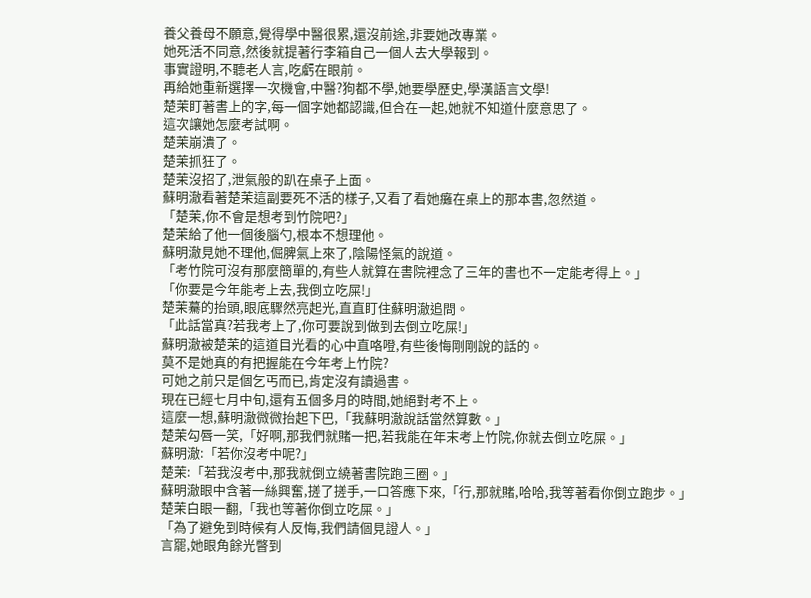養父養母不願意,覺得學中醫很累,還沒前途,非要她改專業。
她死活不同意,然後就提著行李箱自己一個人去大學報到。
事實證明,不聽老人言,吃虧在眼前。
再給她重新選擇一次機會,中醫?狗都不學,她要學歷史,學漢語言文學!
楚茉盯著書上的字,每一個字她都認識,但合在一起,她就不知道什麼意思了。
這次讓她怎麼考試啊。
楚茉崩潰了。
楚茉抓狂了。
楚茉沒招了,泄氣般的趴在桌子上面。
蘇明澈看著楚茉這副要死不活的樣子,又看了看她癱在桌上的那本書,忽然道。
「楚茉,你不會是想考到竹院吧?」
楚茉給了他一個後腦勺,根本不想理他。
蘇明澈見她不理他,倔脾氣上來了,陰陽怪氣的說道。
「考竹院可沒有那麼簡單的,有些人就算在書院裡念了三年的書也不一定能考得上。」
「你要是今年能考上去,我倒立吃屎!」
楚茉驀的抬頭,眼底驟然亮起光,直直盯住蘇明澈追問。
「此話當真?若我考上了,你可要說到做到去倒立吃屎!」
蘇明澈被楚茉的這道目光看的心中直咯噔,有些後悔剛剛說的話的。
莫不是她真的有把握能在今年考上竹院?
可她之前只是個乞丐而已,肯定沒有讀過書。
現在已經七月中旬,還有五個多月的時間,她絕對考不上。
這麼一想,蘇明澈微微抬起下巴,「我蘇明澈說話當然算數。」
楚茉勾唇一笑,「好啊,那我們就賭一把,若我能在年末考上竹院,你就去倒立吃屎。」
蘇明澈:「若你沒考中呢?」
楚茉:「若我沒考中,那我就倒立繞著書院跑三圈。」
蘇明澈眼中含著一絲興奮,搓了搓手,一口答應下來,「行,那就賭,哈哈,我等著看你倒立跑步。」
楚茉白眼一翻,「我也等著你倒立吃屎。」
「為了避免到時候有人反悔,我們請個見證人。」
言罷,她眼角餘光瞥到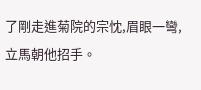了剛走進菊院的宗忱,眉眼一彎,立馬朝他招手。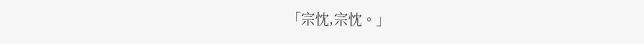「宗忱,宗忱。」